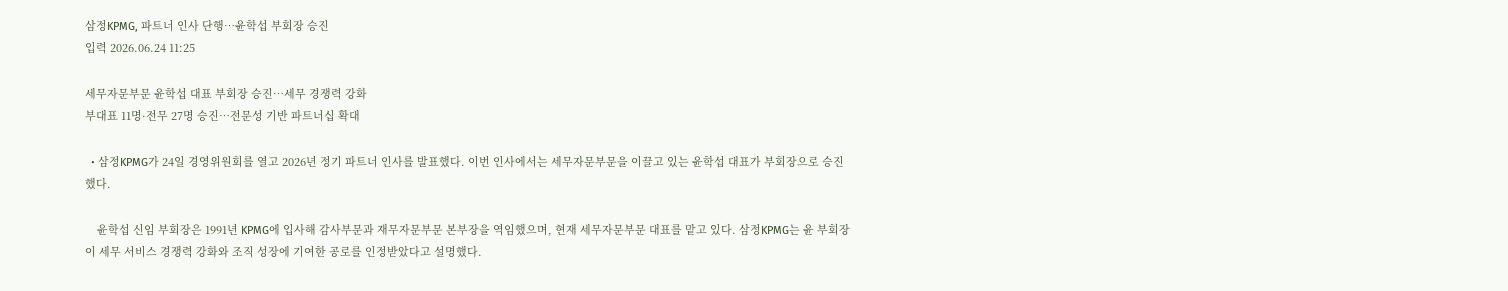삼정KPMG, 파트너 인사 단행…윤학섭 부회장 승진
입력 2026.06.24 11:25

세무자문부문 윤학섭 대표 부회장 승진…세무 경쟁력 강화
부대표 11명·전무 27명 승진…전문성 기반 파트너십 확대

  • 삼정KPMG가 24일 경영위원회를 열고 2026년 정기 파트너 인사를 발표했다. 이번 인사에서는 세무자문부문을 이끌고 있는 윤학섭 대표가 부회장으로 승진했다.

    윤학섭 신임 부회장은 1991년 KPMG에 입사해 감사부문과 재무자문부문 본부장을 역임했으며, 현재 세무자문부문 대표를 맡고 있다. 삼정KPMG는 윤 부회장이 세무 서비스 경쟁력 강화와 조직 성장에 기여한 공로를 인정받았다고 설명했다.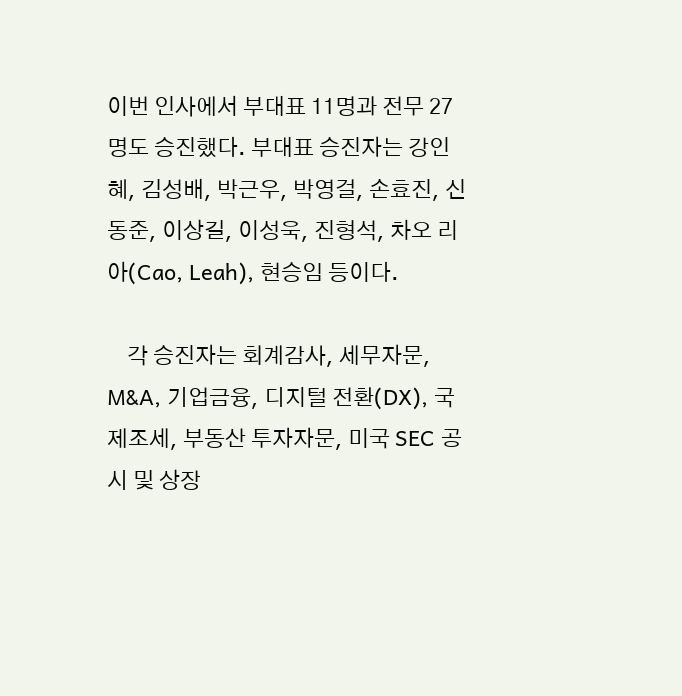이번 인사에서 부대표 11명과 전무 27명도 승진했다. 부대표 승진자는 강인혜, 김성배, 박근우, 박영걸, 손효진, 신동준, 이상길, 이성욱, 진형석, 차오 리아(Cao, Leah), 현승임 등이다.

    각 승진자는 회계감사, 세무자문, M&A, 기업금융, 디지털 전환(DX), 국제조세, 부동산 투자자문, 미국 SEC 공시 및 상장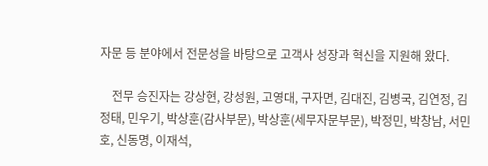자문 등 분야에서 전문성을 바탕으로 고객사 성장과 혁신을 지원해 왔다.

    전무 승진자는 강상현, 강성원, 고영대, 구자면, 김대진, 김병국, 김연정, 김정태, 민우기, 박상훈(감사부문), 박상훈(세무자문부문), 박정민, 박창남, 서민호, 신동명, 이재석,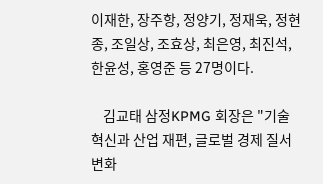이재한, 장주항, 정양기, 정재욱, 정현종, 조일상, 조효상, 최은영, 최진석, 한윤성, 홍영준 등 27명이다.

    김교태 삼정KPMG 회장은 "기술 혁신과 산업 재편, 글로벌 경제 질서 변화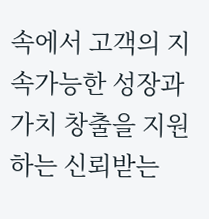속에서 고객의 지속가능한 성장과 가치 창출을 지원하는 신뢰받는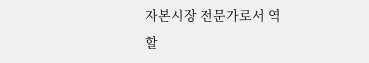자본시장 전문가로서 역할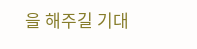을 해주길 기대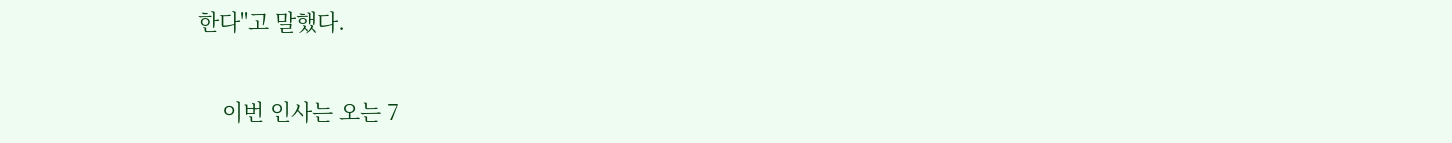한다"고 말했다.

    이번 인사는 오는 7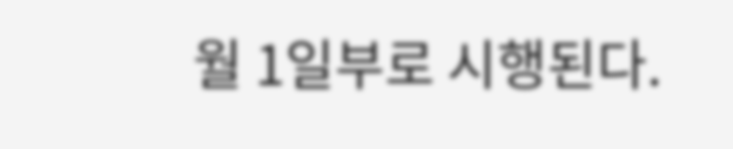월 1일부로 시행된다.